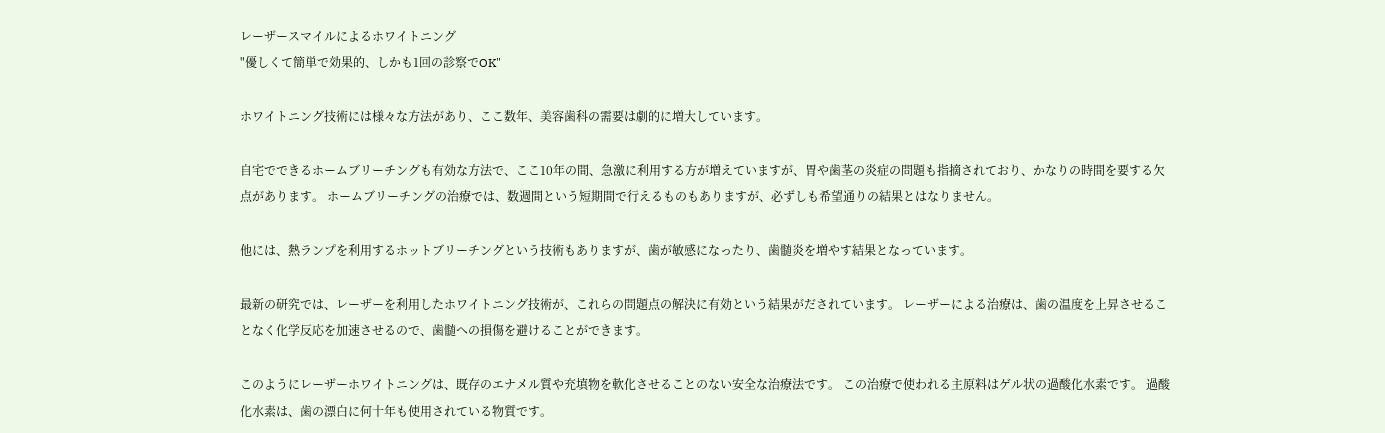レーザースマイルによるホワイトニング
"優しくて簡単で効果的、しかも1回の診察でOK"

ホワイトニング技術には様々な方法があり、ここ数年、美容歯科の需要は劇的に増大しています。

自宅でできるホームブリーチングも有効な方法で、ここ10年の間、急激に利用する方が増えていますが、胃や歯茎の炎症の問題も指摘されており、かなりの時間を要する欠点があります。 ホームブリーチングの治療では、数週間という短期間で行えるものもありますが、必ずしも希望通りの結果とはなりません。

他には、熱ランプを利用するホットブリーチングという技術もありますが、歯が敏感になったり、歯髄炎を増やす結果となっています。

最新の研究では、レーザーを利用したホワイトニング技術が、これらの問題点の解決に有効という結果がだされています。 レーザーによる治療は、歯の温度を上昇させることなく化学反応を加速させるので、歯髄への損傷を避けることができます。

このようにレーザーホワイトニングは、既存のエナメル質や充填物を軟化させることのない安全な治療法です。 この治療で使われる主原料はゲル状の過酸化水素です。 過酸化水素は、歯の漂白に何十年も使用されている物質です。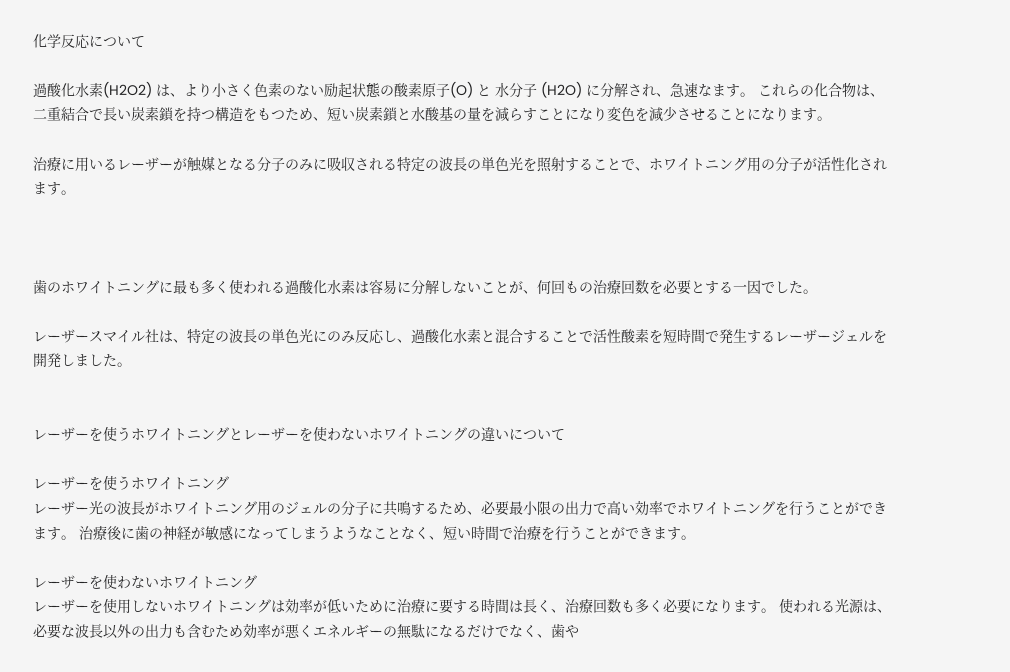化学反応について

過酸化水素(H2O2) は、より小さく色素のない励起状態の酸素原子(O) と 水分子 (H2O) に分解され、急速なます。 これらの化合物は、二重結合で長い炭素鎖を持つ構造をもつため、短い炭素鎖と水酸基の量を減らすことになり変色を減少させることになります。

治療に用いるレーザーが触媒となる分子のみに吸収される特定の波長の単色光を照射することで、ホワイトニング用の分子が活性化されます。



歯のホワイトニングに最も多く使われる過酸化水素は容易に分解しないことが、何回もの治療回数を必要とする一因でした。

レーザースマイル社は、特定の波長の単色光にのみ反応し、過酸化水素と混合することで活性酸素を短時間で発生するレーザージェルを開発しました。


レーザーを使うホワイトニングとレーザーを使わないホワイトニングの違いについて

レーザーを使うホワイトニング
レーザー光の波長がホワイトニング用のジェルの分子に共鳴するため、必要最小限の出力で高い効率でホワイトニングを行うことができます。 治療後に歯の神経が敏感になってしまうようなことなく、短い時間で治療を行うことができます。

レーザーを使わないホワイトニング
レーザーを使用しないホワイトニングは効率が低いために治療に要する時間は長く、治療回数も多く必要になります。 使われる光源は、必要な波長以外の出力も含むため効率が悪くエネルギーの無駄になるだけでなく、歯や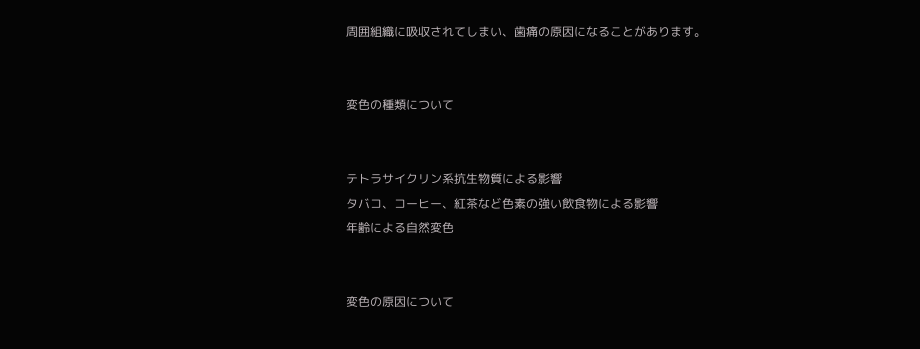周囲組織に吸収されてしまい、歯痛の原因になることがあります。


変色の種類について


テトラサイクリン系抗生物質による影響
タバコ、コーヒー、紅茶など色素の強い飲食物による影響
年齢による自然変色


変色の原因について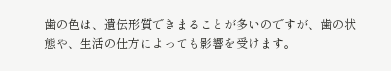歯の色は、遺伝形質できまることが多いのですが、歯の状態や、生活の仕方によっても影響を受けます。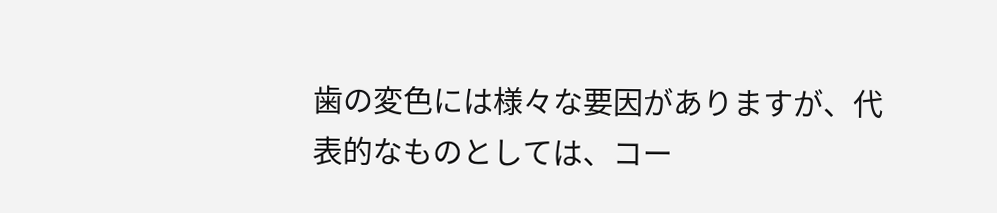歯の変色には様々な要因がありますが、代表的なものとしては、コー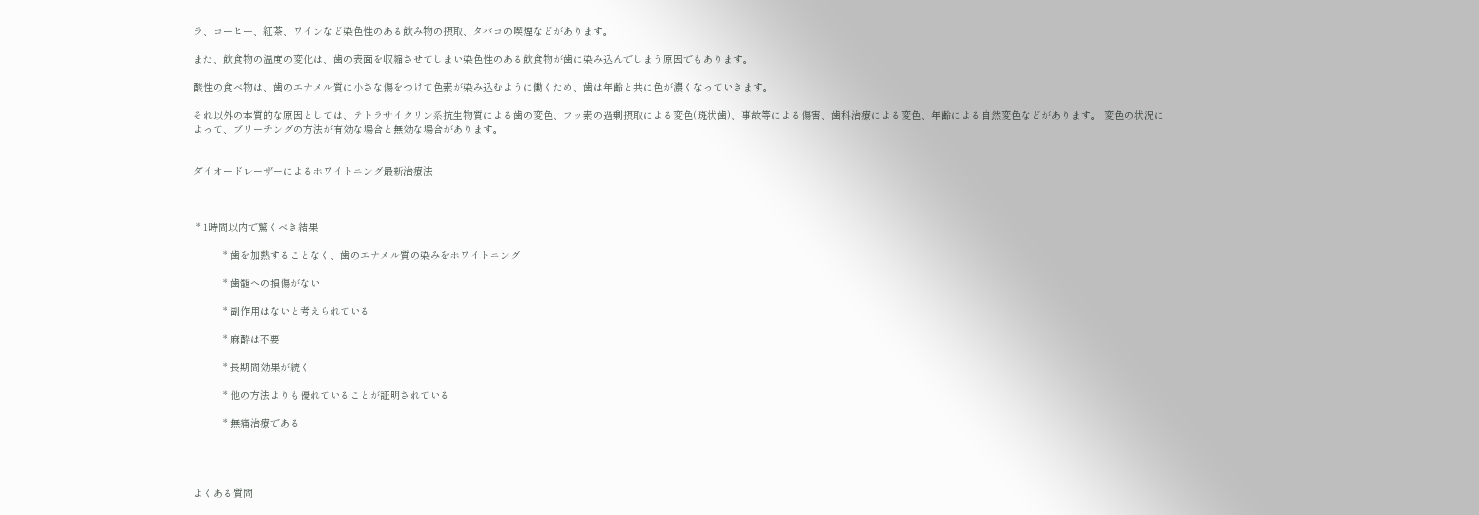ラ、コーヒー、紅茶、ワインなど染色性のある飲み物の摂取、タバコの喫煙などがあります。

また、飲食物の温度の変化は、歯の表面を収縮させてしまい染色性のある飲食物が歯に染み込んでしまう原因でもあります。

酸性の食べ物は、歯のエナメル質に小さな傷をつけて色素が染み込むように働くため、歯は年齢と共に色が濃くなっていきます。

それ以外の本質的な原因としては、テトラサイクリン系抗生物質による歯の変色、フッ素の過剰摂取による変色(斑状歯)、事故等による傷害、歯科治療による変色、年齢による自然変色などがあります。 変色の状況によって、ブリーチングの方法が有効な場合と無効な場合があります。


ダイオードレーザーによるホワイトニング最新治療法



 * 1時間以内で驚くべき結果

          * 歯を加熱することなく、歯のエナメル質の染みをホワイトニング

          * 歯髄への損傷がない

          * 副作用はないと考えられている

          * 麻酔は不要

          * 長期間効果が続く

          * 他の方法よりも優れていることが証明されている

          * 無痛治療である




よくある質問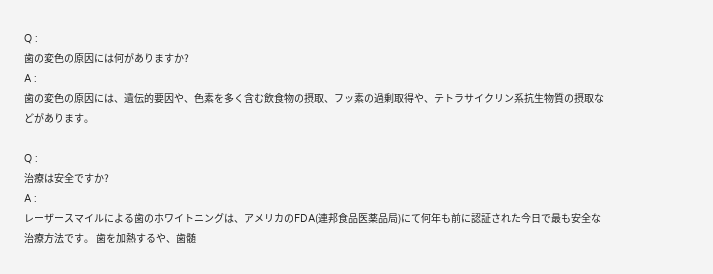Q :
歯の変色の原因には何がありますか?
A :
歯の変色の原因には、遺伝的要因や、色素を多く含む飲食物の摂取、フッ素の過剰取得や、テトラサイクリン系抗生物質の摂取などがあります。

Q :
治療は安全ですか?
A :
レーザースマイルによる歯のホワイトニングは、アメリカのFDA(連邦食品医薬品局)にて何年も前に認証された今日で最も安全な治療方法です。 歯を加熱するや、歯髄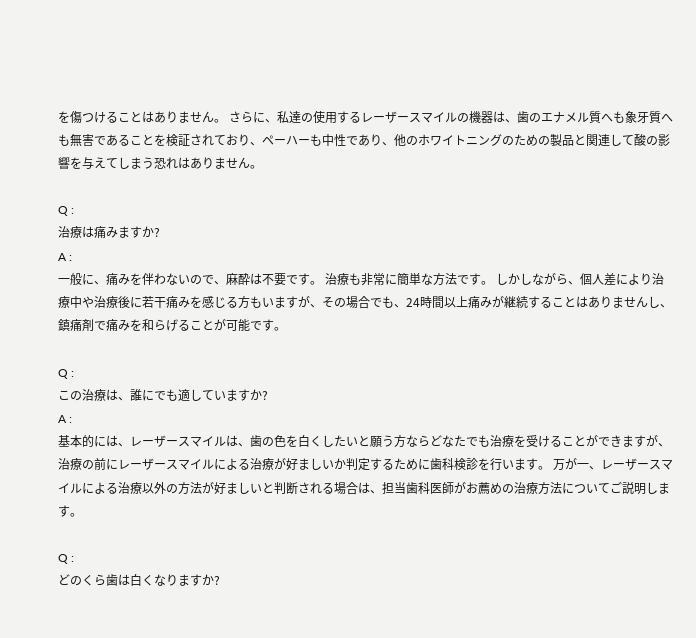を傷つけることはありません。 さらに、私達の使用するレーザースマイルの機器は、歯のエナメル質へも象牙質へも無害であることを検証されており、ペーハーも中性であり、他のホワイトニングのための製品と関連して酸の影響を与えてしまう恐れはありません。

Q :
治療は痛みますか?
A :
一般に、痛みを伴わないので、麻酔は不要です。 治療も非常に簡単な方法です。 しかしながら、個人差により治療中や治療後に若干痛みを感じる方もいますが、その場合でも、24時間以上痛みが継続することはありませんし、鎮痛剤で痛みを和らげることが可能です。

Q :
この治療は、誰にでも適していますか?
A :
基本的には、レーザースマイルは、歯の色を白くしたいと願う方ならどなたでも治療を受けることができますが、治療の前にレーザースマイルによる治療が好ましいか判定するために歯科検診を行います。 万が一、レーザースマイルによる治療以外の方法が好ましいと判断される場合は、担当歯科医師がお薦めの治療方法についてご説明します。

Q :
どのくら歯は白くなりますか?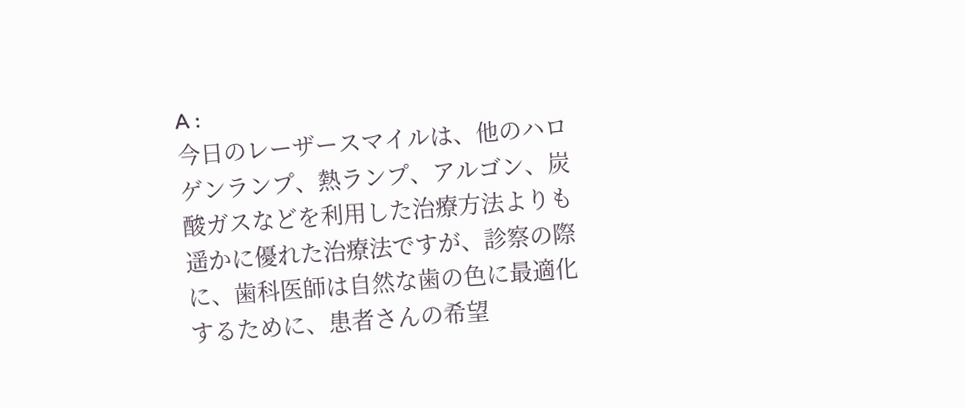A :
今日のレーザースマイルは、他のハロゲンランプ、熱ランプ、アルゴン、炭酸ガスなどを利用した治療方法よりも遥かに優れた治療法ですが、診察の際に、歯科医師は自然な歯の色に最適化するために、患者さんの希望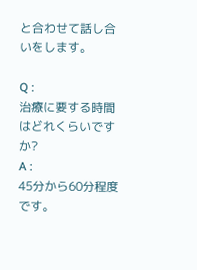と合わせて話し合いをします。

Q :
治療に要する時間はどれくらいですか?
A :
45分から60分程度です。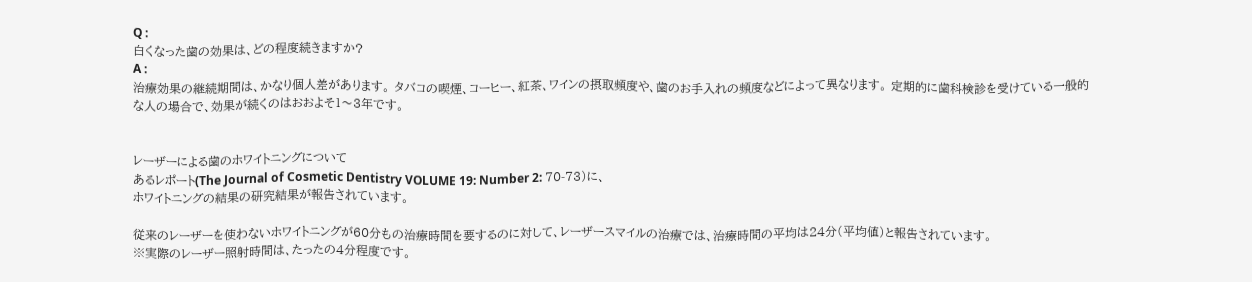Q :
白くなった歯の効果は、どの程度続きますか?
A :
治療効果の継続期間は、かなり個人差があります。 タバコの喫煙、コーヒー、紅茶、ワインの摂取頻度や、歯のお手入れの頻度などによって異なります。 定期的に歯科検診を受けている一般的な人の場合で、効果が続くのはおおよそ1〜3年です。


レーザーによる歯のホワイトニングについて
あるレポート(The Journal of Cosmetic Dentistry VOLUME 19: Number 2: 70-73)に、
ホワイトニングの結果の研究結果が報告されています。

従来のレーザーを使わないホワイトニングが60分もの治療時間を要するのに対して、レーザースマイルの治療では、治療時間の平均は24分(平均値)と報告されています。
※実際のレーザー照射時間は、たったの4分程度です。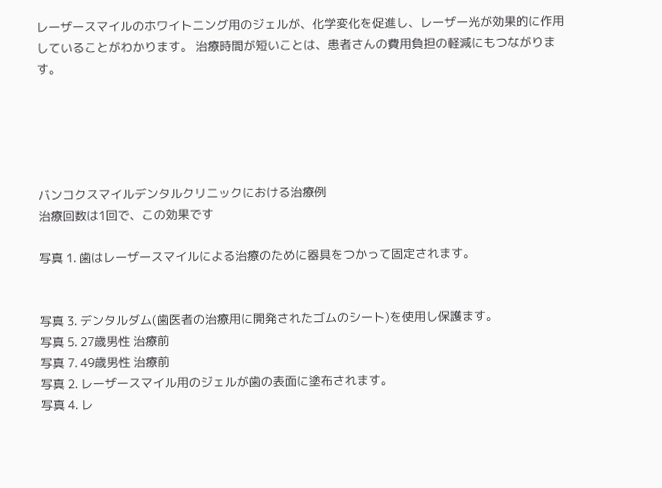レーザースマイルのホワイトニング用のジェルが、化学変化を促進し、レーザー光が効果的に作用していることがわかります。 治療時間が短いことは、患者さんの費用負担の軽減にもつながります。





バンコクスマイルデンタルクリニックにおける治療例
治療回数は1回で、この効果です

写真 1. 歯はレーザースマイルによる治療のために器具をつかって固定されます。


写真 3. デンタルダム(歯医者の治療用に開発されたゴムのシート)を使用し保護ます。
写真 5. 27歳男性 治療前
写真 7. 49歳男性 治療前
写真 2. レーザースマイル用のジェルが歯の表面に塗布されます。
写真 4. レ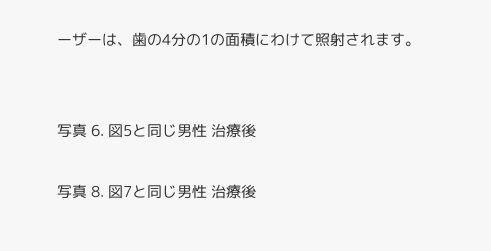ーザーは、歯の4分の1の面積にわけて照射されます。


写真 6. 図5と同じ男性 治療後

写真 8. 図7と同じ男性 治療後